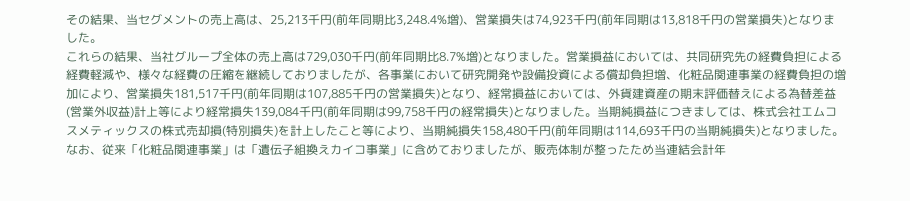その結果、当セグメントの売上高は、25,213千円(前年同期比3,248.4%増)、営業損失は74,923千円(前年同期は13,818千円の営業損失)となりました。
これらの結果、当社グループ全体の売上高は729,030千円(前年同期比8.7%増)となりました。営業損益においては、共同研究先の経費負担による経費軽減や、様々な経費の圧縮を継続しておりましたが、各事業において研究開発や設備投資による償却負担増、化粧品関連事業の経費負担の増加により、営業損失181,517千円(前年同期は107,885千円の営業損失)となり、経常損益においては、外貨建資産の期末評価替えによる為替差益(営業外収益)計上等により経常損失139,084千円(前年同期は99,758千円の経常損失)となりました。当期純損益につきましては、株式会社エムコスメティックスの株式売却損(特別損失)を計上したこと等により、当期純損失158,480千円(前年同期は114,693千円の当期純損失)となりました。
なお、従来「化粧品関連事業」は「遺伝子組換えカイコ事業」に含めておりましたが、販売体制が整ったため当連結会計年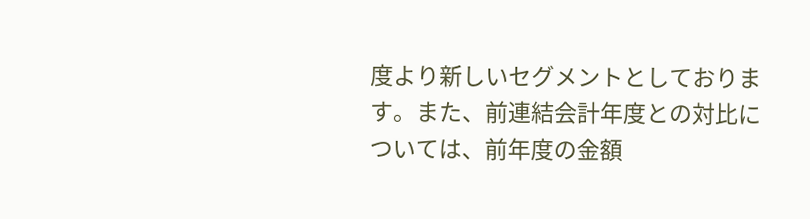度より新しいセグメントとしております。また、前連結会計年度との対比については、前年度の金額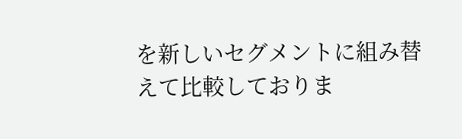を新しいセグメントに組み替えて比較しておりま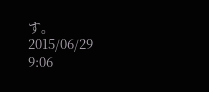す。
2015/06/29 9:06